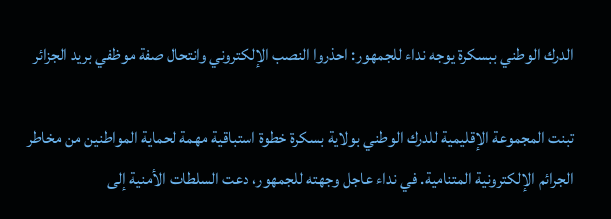الدرك الوطني ببسكرة يوجه نداء للجمهور: احذروا النصب الإلكتروني وانتحال صفة موظفي بريد الجزائر

تبنت المجموعة الإقليمية للدرك الوطني بولاية بسكرة خطوة استباقية مهمة لحماية المواطنين من مخاطر الجرائم الإلكترونية المتنامية. في نداء عاجل وجهته للجمهور، دعت السلطات الأمنية إلى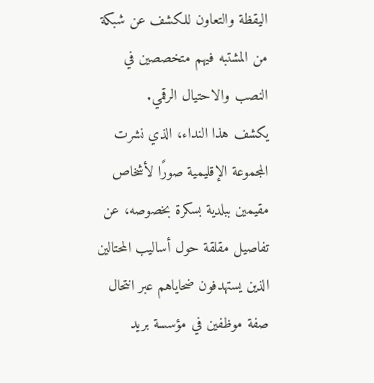اليقظة والتعاون للكشف عن شبكة من المشتبه فيهم متخصصين في النصب والاحتيال الرقمي.
يكشف هذا النداء، الذي نشرت المجموعة الإقليمية صورًا لأشخاص مقيمين ببلدية بسكرة بخصوصه، عن تفاصيل مقلقة حول أساليب المحتالين الذين يستهدفون ضحاياهم عبر انتحال صفة موظفين في مؤسسة بريد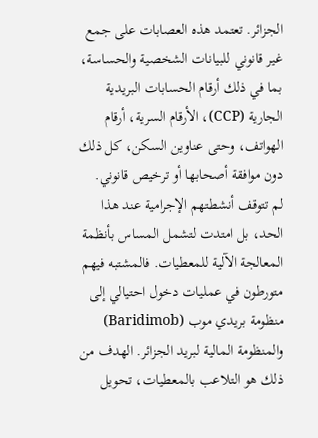الجزائر. تعتمد هذه العصابات على جمع غير قانوني للبيانات الشخصية والحساسة، بما في ذلك أرقام الحسابات البريدية الجارية (CCP)، الأرقام السرية، أرقام الهواتف، وحتى عناوين السكن، كل ذلك دون موافقة أصحابها أو ترخيص قانوني.
لم تتوقف أنشطتهم الإجرامية عند هذا الحد، بل امتدت لتشمل المساس بأنظمة المعالجة الآلية للمعطيات. فالمشتبه فيهم متورطون في عمليات دخول احتيالي إلى منظومة بريدي موب (Baridimob) والمنظومة المالية لبريد الجزائر. الهدف من ذلك هو التلاعب بالمعطيات، تحويل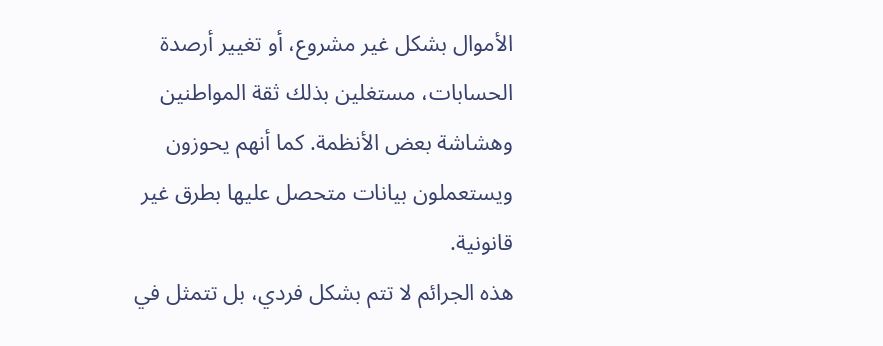الأموال بشكل غير مشروع، أو تغيير أرصدة الحسابات، مستغلين بذلك ثقة المواطنين وهشاشة بعض الأنظمة. كما أنهم يحوزون ويستعملون بيانات متحصل عليها بطرق غير قانونية.
هذه الجرائم لا تتم بشكل فردي، بل تتمثل في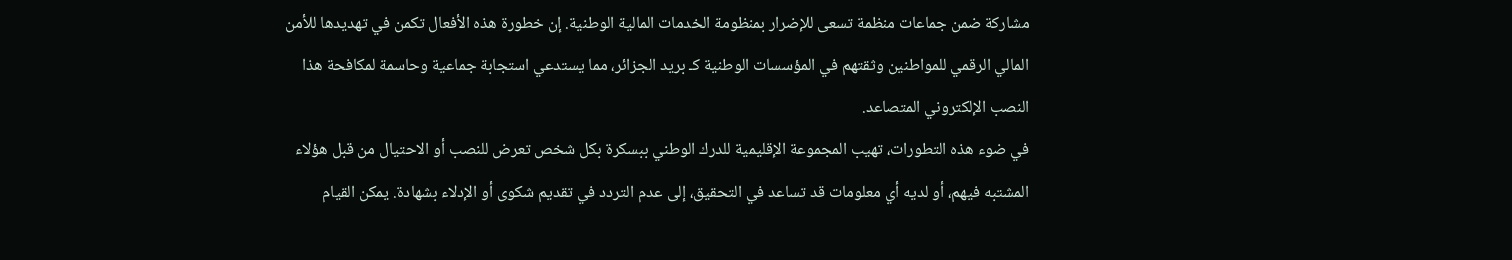مشاركة ضمن جماعات منظمة تسعى للإضرار بمنظومة الخدمات المالية الوطنية. إن خطورة هذه الأفعال تكمن في تهديدها للأمن المالي الرقمي للمواطنين وثقتهم في المؤسسات الوطنية كـ بريد الجزائر، مما يستدعي استجابة جماعية وحاسمة لمكافحة هذا النصب الإلكتروني المتصاعد.
في ضوء هذه التطورات، تهيب المجموعة الإقليمية للدرك الوطني ببسكرة بكل شخص تعرض للنصب أو الاحتيال من قبل هؤلاء المشتبه فيهم، أو لديه أي معلومات قد تساعد في التحقيق، إلى عدم التردد في تقديم شكوى أو الإدلاء بشهادة. يمكن القيام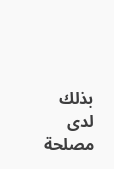بذلك لدى مصلحة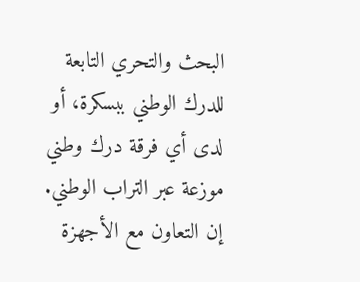البحث والتحري التابعة للدرك الوطني ببسكرة، أو لدى أي فرقة درك وطني موزعة عبر التراب الوطني.
إن التعاون مع الأجهزة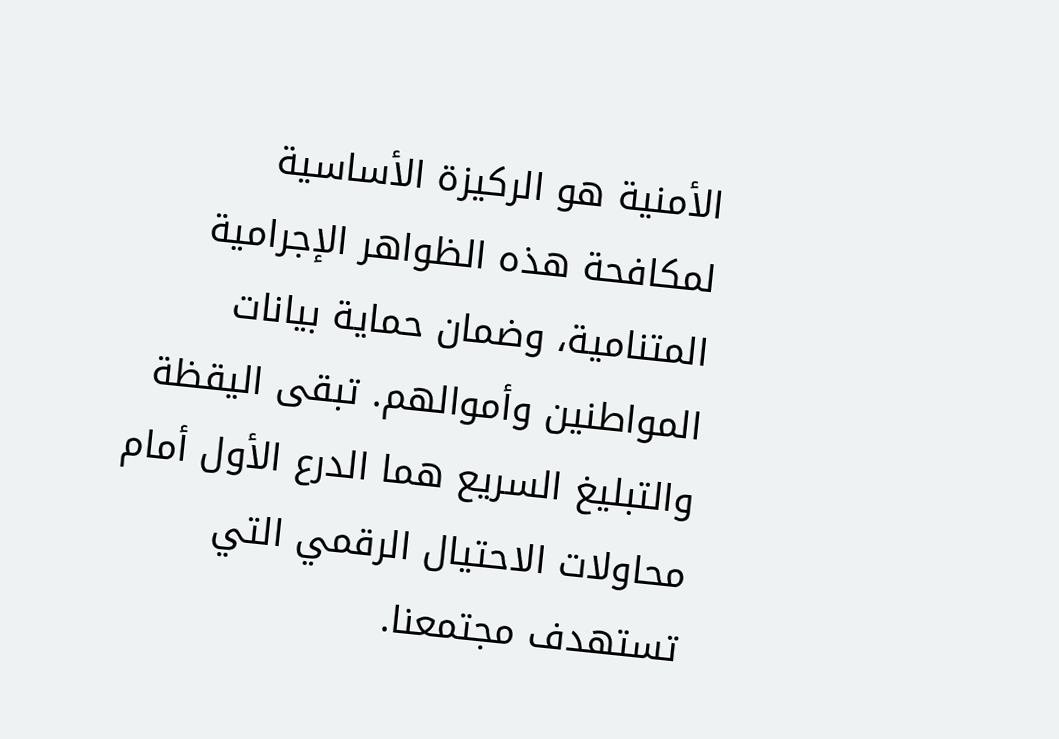الأمنية هو الركيزة الأساسية لمكافحة هذه الظواهر الإجرامية المتنامية، وضمان حماية بيانات المواطنين وأموالهم. تبقى اليقظة والتبليغ السريع هما الدرع الأول أمام محاولات الاحتيال الرقمي التي تستهدف مجتمعنا.